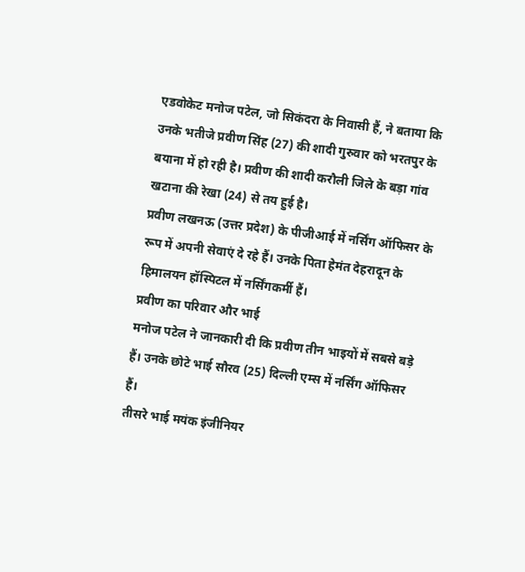एडवोकेट मनोज पटेल, जो सिकंदरा के निवासी हैं, ने बताया कि उनके भतीजे प्रवीण सिंह (27) की शादी गुरुवार को भरतपुर के बयाना में हो रही है। प्रवीण की शादी करौली जिले के बड़ा गांव खटाना की रेखा (24) से तय हुई है।
प्रवीण लखनऊ (उत्तर प्रदेश) के पीजीआई में नर्सिंग ऑफिसर के रूप में अपनी सेवाएं दे रहे हैं। उनके पिता हेमंत देहरादून के हिमालयन हॉस्पिटल में नर्सिंगकर्मी हैं।
प्रवीण का परिवार और भाई
मनोज पटेल ने जानकारी दी कि प्रवीण तीन भाइयों में सबसे बड़े हैं। उनके छोटे भाई सौरव (25) दिल्ली एम्स में नर्सिंग ऑफिसर हैं।
तीसरे भाई मयंक इंजीनियर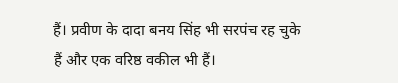हैं। प्रवीण के दादा बनय सिंह भी सरपंच रह चुके हैं और एक वरिष्ठ वकील भी हैं।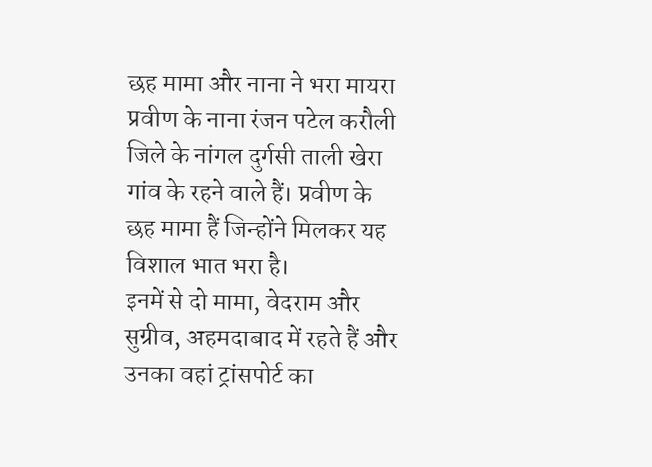छह मामा और नाना ने भरा मायरा
प्रवीण के नाना रंजन पटेल करौली जिले के नांगल दुर्गसी ताली खेरा गांव के रहने वाले हैं। प्रवीण के छह मामा हैं जिन्होंने मिलकर यह विशाल भात भरा है।
इनमें से दो मामा, वेदराम और सुग्रीव, अहमदाबाद में रहते हैं और उनका वहां ट्रांसपोर्ट का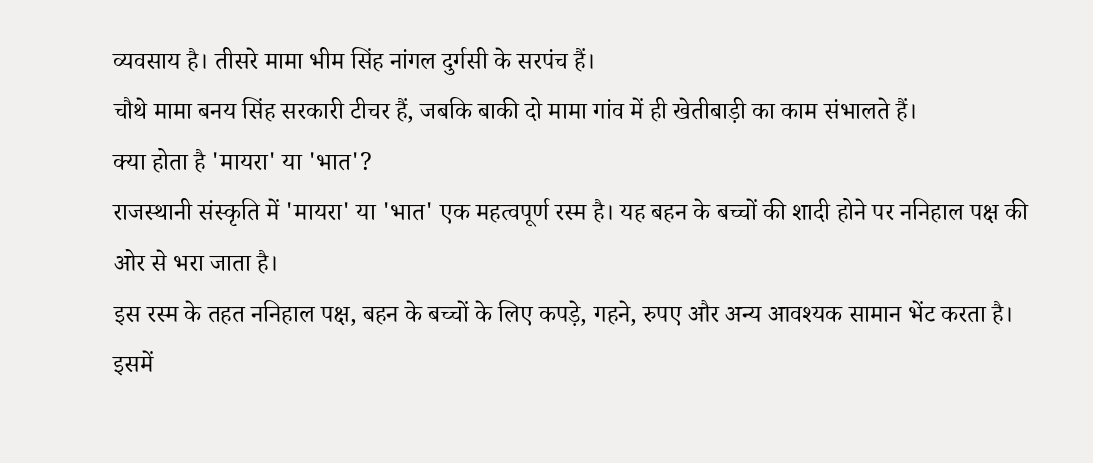व्यवसाय है। तीसरे मामा भीम सिंह नांगल दुर्गसी के सरपंच हैं।
चौथे मामा बनय सिंह सरकारी टीचर हैं, जबकि बाकी दो मामा गांव में ही खेतीबाड़ी का काम संभालते हैं।
क्या होता है 'मायरा' या 'भात'?
राजस्थानी संस्कृति में 'मायरा' या 'भात' एक महत्वपूर्ण रस्म है। यह बहन के बच्चों की शादी होने पर ननिहाल पक्ष की ओर से भरा जाता है।
इस रस्म के तहत ननिहाल पक्ष, बहन के बच्चों के लिए कपड़े, गहने, रुपए और अन्य आवश्यक सामान भेंट करता है। इसमें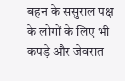बहन के ससुराल पक्ष के लोगों के लिए भी कपड़े और जेवरात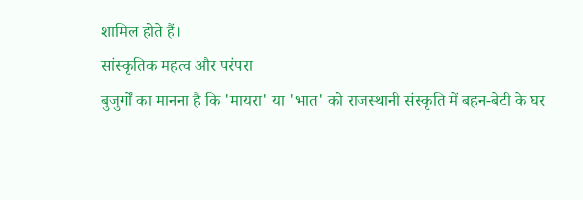शामिल होते हैं।
सांस्कृतिक महत्व और परंपरा
बुजुर्गों का मानना है कि 'मायरा' या 'भात' को राजस्थानी संस्कृति में बहन-बेटी के घर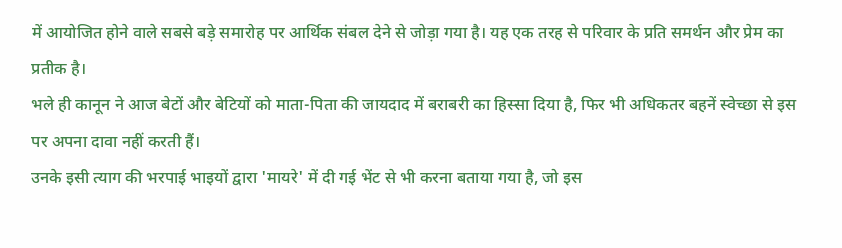में आयोजित होने वाले सबसे बड़े समारोह पर आर्थिक संबल देने से जोड़ा गया है। यह एक तरह से परिवार के प्रति समर्थन और प्रेम का प्रतीक है।
भले ही कानून ने आज बेटों और बेटियों को माता-पिता की जायदाद में बराबरी का हिस्सा दिया है, फिर भी अधिकतर बहनें स्वेच्छा से इस पर अपना दावा नहीं करती हैं।
उनके इसी त्याग की भरपाई भाइयों द्वारा 'मायरे' में दी गई भेंट से भी करना बताया गया है, जो इस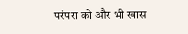परंपरा को और भी खास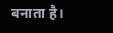बनाता है।